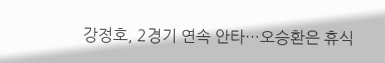강정호, 2경기 연속 안타…오승환은 휴식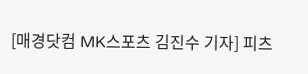[매경닷컴 MK스포츠 김진수 기자] 피츠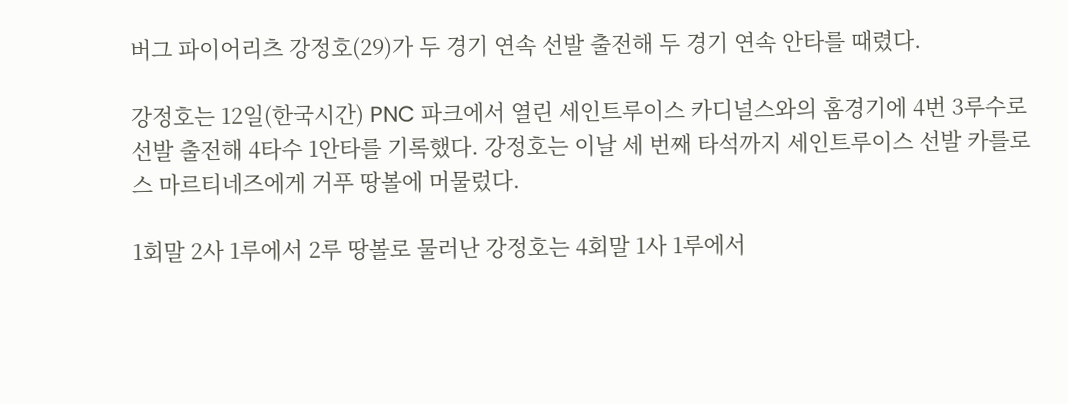버그 파이어리츠 강정호(29)가 두 경기 연속 선발 출전해 두 경기 연속 안타를 때렸다.

강정호는 12일(한국시간) PNC 파크에서 열린 세인트루이스 카디널스와의 홈경기에 4번 3루수로 선발 출전해 4타수 1안타를 기록했다. 강정호는 이날 세 번째 타석까지 세인트루이스 선발 카를로스 마르티네즈에게 거푸 땅볼에 머물렀다.

1회말 2사 1루에서 2루 땅볼로 물러난 강정호는 4회말 1사 1루에서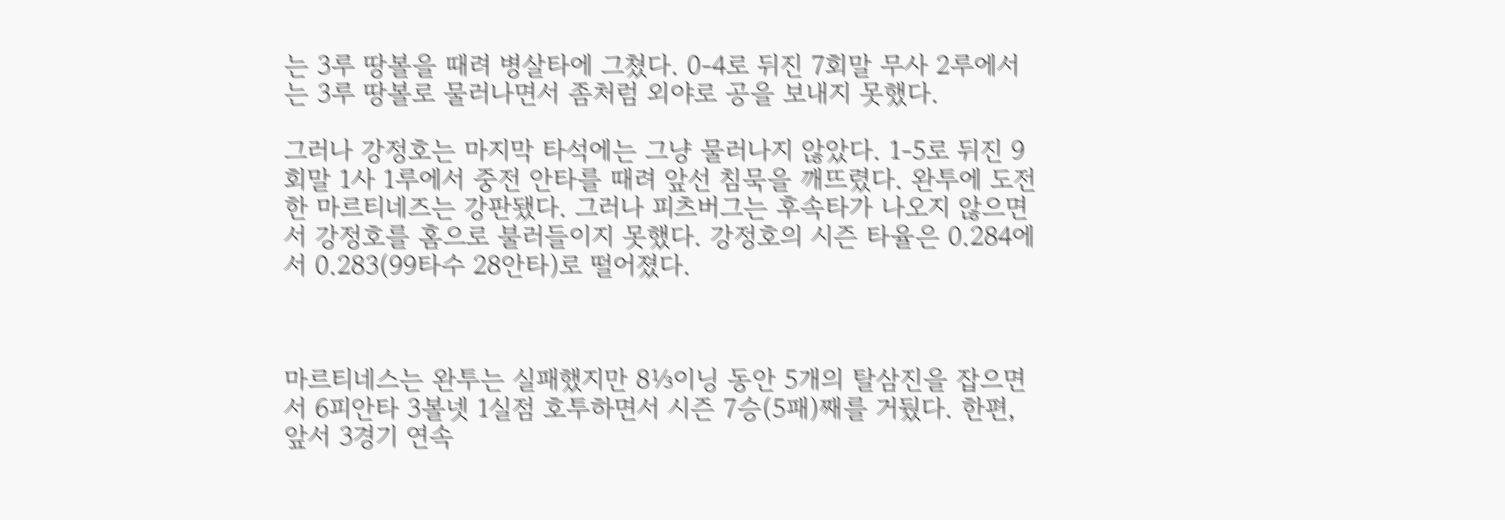는 3루 땅볼을 때려 병살타에 그쳤다. 0-4로 뒤진 7회말 무사 2루에서는 3루 땅볼로 물러나면서 좀처럼 외야로 공을 보내지 못했다.

그러나 강정호는 마지막 타석에는 그냥 물러나지 않았다. 1-5로 뒤진 9회말 1사 1루에서 중전 안타를 때려 앞선 침묵을 깨뜨렸다. 완투에 도전한 마르티네즈는 강판됐다. 그러나 피츠버그는 후속타가 나오지 않으면서 강정호를 홈으로 불러들이지 못했다. 강정호의 시즌 타율은 0.284에서 0.283(99타수 28안타)로 떨어졌다.



마르티네스는 완투는 실패했지만 8⅓이닝 동안 5개의 탈삼진을 잡으면서 6피안타 3볼넷 1실점 호투하면서 시즌 7승(5패)째를 거뒀다. 한편, 앞서 3경기 연속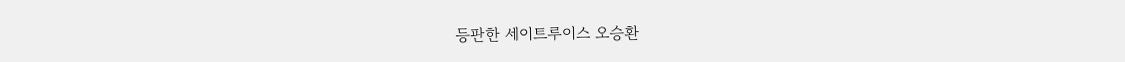등판한 세이트루이스 오승환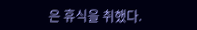은 휴식을 취했다.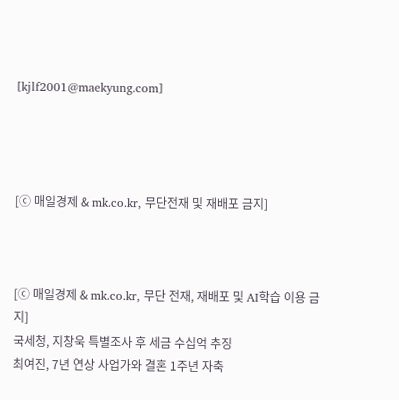[kjlf2001@maekyung.com]




[ⓒ 매일경제 & mk.co.kr, 무단전재 및 재배포 금지]



[ⓒ 매일경제 & mk.co.kr, 무단 전재, 재배포 및 AI학습 이용 금지]
국세청, 지창욱 특별조사 후 세금 수십억 추징
최여진, 7년 연상 사업가와 결혼 1주년 자축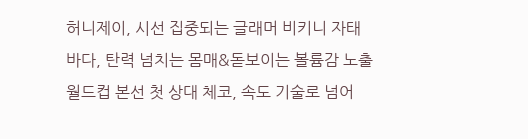허니제이, 시선 집중되는 글래머 비키니 자태
바다, 탄력 넘치는 몸매&돋보이는 볼륨감 노출
월드컵 본선 첫 상대 체코, 속도 기술로 넘어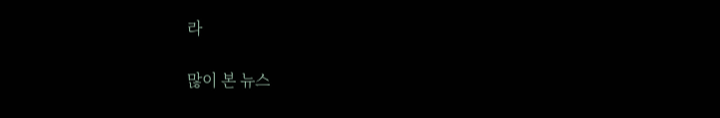라

많이 본 뉴스